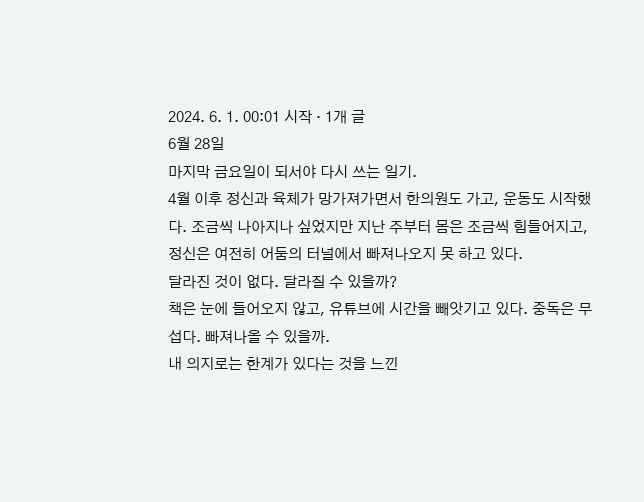2024. 6. 1. 00:01 시작 · 1개 글
6월 28일
마지막 금요일이 되서야 다시 쓰는 일기.
4월 이후 정신과 육체가 망가져가면서 한의원도 가고, 운동도 시작했다. 조금씩 나아지나 싶었지만 지난 주부터 몸은 조금씩 힘들어지고, 정신은 여전히 어둠의 터널에서 빠져나오지 못 하고 있다.
달라진 것이 없다. 달라질 수 있을까?
책은 눈에 들어오지 않고, 유튜브에 시간을 빼앗기고 있다. 중독은 무섭다. 빠져나올 수 있을까.
내 의지로는 한계가 있다는 것을 느낀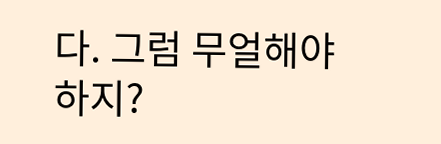다. 그럼 무얼해야하지?